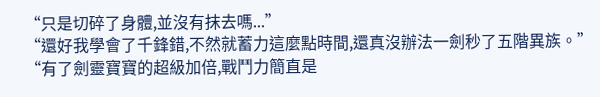“只是切碎了身體,並沒有抹去嗎...”
“還好我學會了千鋒錯,不然就蓄力這麼點時間,還真沒辦法一劍秒了五階異族。”
“有了劍靈寶寶的超級加倍,戰鬥力簡直是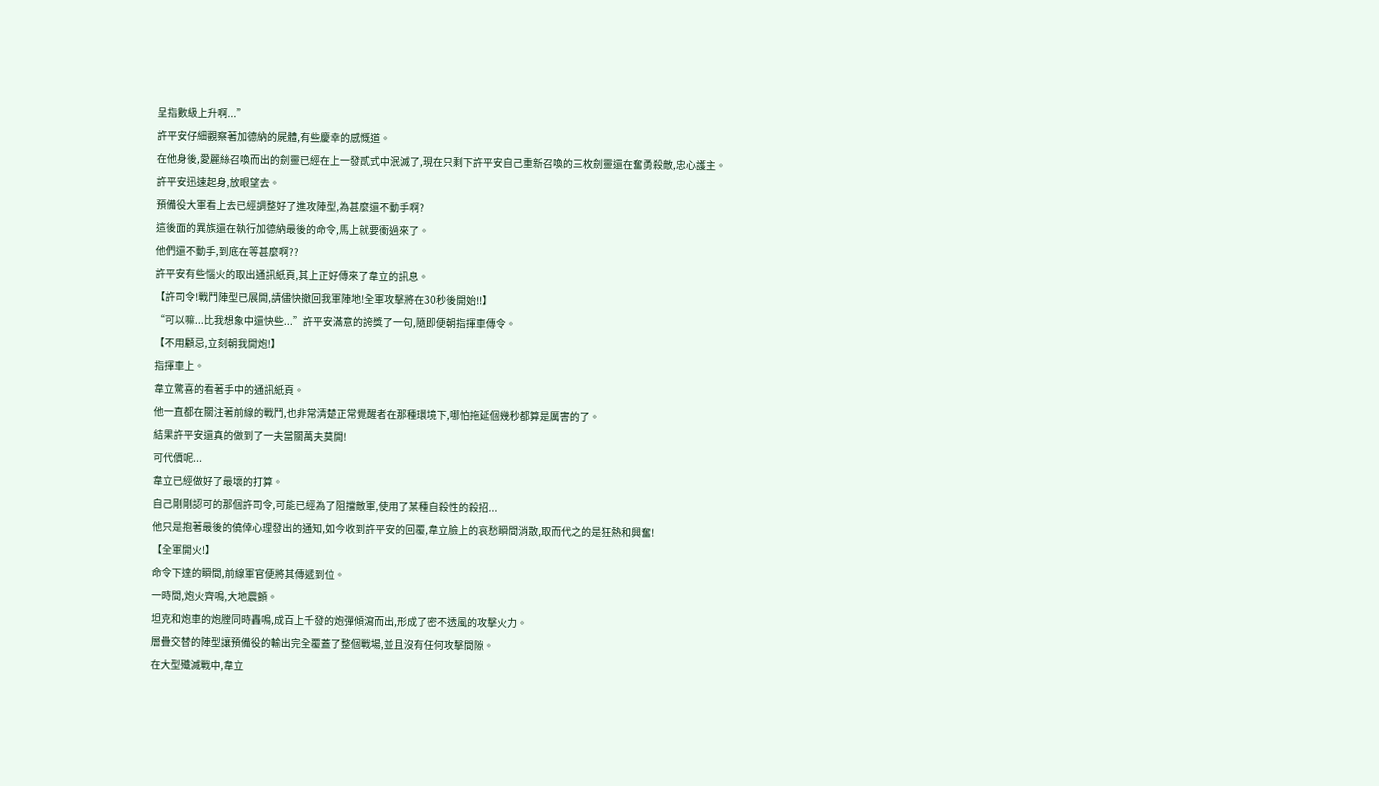呈指數級上升啊...”
許平安仔細觀察著加德納的屍體,有些慶幸的感慨道。
在他身後,愛麗絲召喚而出的劍靈已經在上一發貳式中泯滅了,現在只剩下許平安自己重新召喚的三枚劍靈還在奮勇殺敵,忠心護主。
許平安迅速起身,放眼望去。
預備役大軍看上去已經調整好了進攻陣型,為甚麼還不動手啊?
這後面的異族還在執行加德納最後的命令,馬上就要衝過來了。
他們還不動手,到底在等甚麼啊??
許平安有些惱火的取出通訊紙頁,其上正好傳來了韋立的訊息。
【許司令!戰鬥陣型已展開,請儘快撤回我軍陣地!全軍攻擊將在30秒後開始!!】
“可以嘛...比我想象中還快些...”許平安滿意的誇獎了一句,隨即便朝指揮車傳令。
【不用顧忌,立刻朝我開炮!】
指揮車上。
韋立驚喜的看著手中的通訊紙頁。
他一直都在關注著前線的戰鬥,也非常清楚正常覺醒者在那種環境下,哪怕拖延個幾秒都算是厲害的了。
結果許平安還真的做到了一夫當關萬夫莫開!
可代價呢...
韋立已經做好了最壞的打算。
自己剛剛認可的那個許司令,可能已經為了阻擋敵軍,使用了某種自殺性的殺招...
他只是抱著最後的僥倖心理發出的通知,如今收到許平安的回覆,韋立臉上的哀愁瞬間消散,取而代之的是狂熱和興奮!
【全軍開火!】
命令下達的瞬間,前線軍官便將其傳遞到位。
一時間,炮火齊鳴,大地震顫。
坦克和炮車的炮膛同時轟鳴,成百上千發的炮彈傾瀉而出,形成了密不透風的攻擊火力。
層疊交替的陣型讓預備役的輸出完全覆蓋了整個戰場,並且沒有任何攻擊間隙。
在大型殲滅戰中,韋立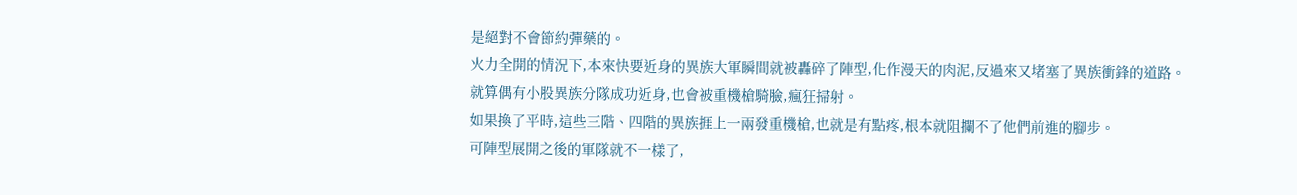是絕對不會節約彈藥的。
火力全開的情況下,本來快要近身的異族大軍瞬間就被轟碎了陣型,化作漫天的肉泥,反過來又堵塞了異族衝鋒的道路。
就算偶有小股異族分隊成功近身,也會被重機槍騎臉,瘋狂掃射。
如果換了平時,這些三階、四階的異族捱上一兩發重機槍,也就是有點疼,根本就阻攔不了他們前進的腳步。
可陣型展開之後的軍隊就不一樣了,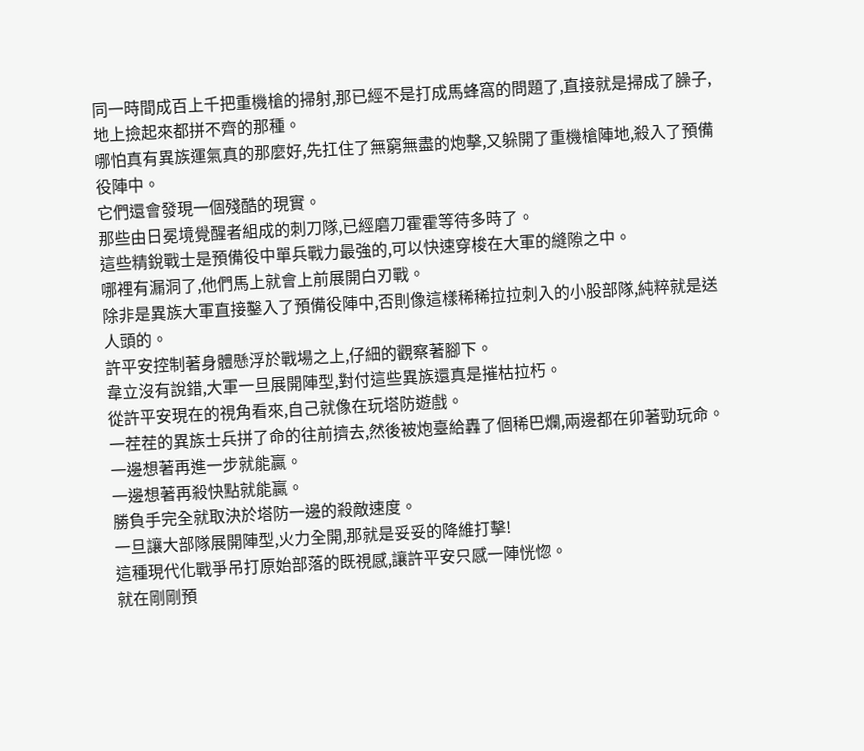同一時間成百上千把重機槍的掃射,那已經不是打成馬蜂窩的問題了,直接就是掃成了臊子,地上撿起來都拼不齊的那種。
哪怕真有異族運氣真的那麼好,先扛住了無窮無盡的炮擊,又躲開了重機槍陣地,殺入了預備役陣中。
它們還會發現一個殘酷的現實。
那些由日冕境覺醒者組成的刺刀隊,已經磨刀霍霍等待多時了。
這些精銳戰士是預備役中單兵戰力最強的,可以快速穿梭在大軍的縫隙之中。
哪裡有漏洞了,他們馬上就會上前展開白刃戰。
除非是異族大軍直接鑿入了預備役陣中,否則像這樣稀稀拉拉刺入的小股部隊,純粹就是送人頭的。
許平安控制著身體懸浮於戰場之上,仔細的觀察著腳下。
韋立沒有說錯,大軍一旦展開陣型,對付這些異族還真是摧枯拉朽。
從許平安現在的視角看來,自己就像在玩塔防遊戲。
一茬茬的異族士兵拼了命的往前擠去,然後被炮臺給轟了個稀巴爛,兩邊都在卯著勁玩命。
一邊想著再進一步就能贏。
一邊想著再殺快點就能贏。
勝負手完全就取決於塔防一邊的殺敵速度。
一旦讓大部隊展開陣型,火力全開,那就是妥妥的降維打擊!
這種現代化戰爭吊打原始部落的既視感,讓許平安只感一陣恍惚。
就在剛剛預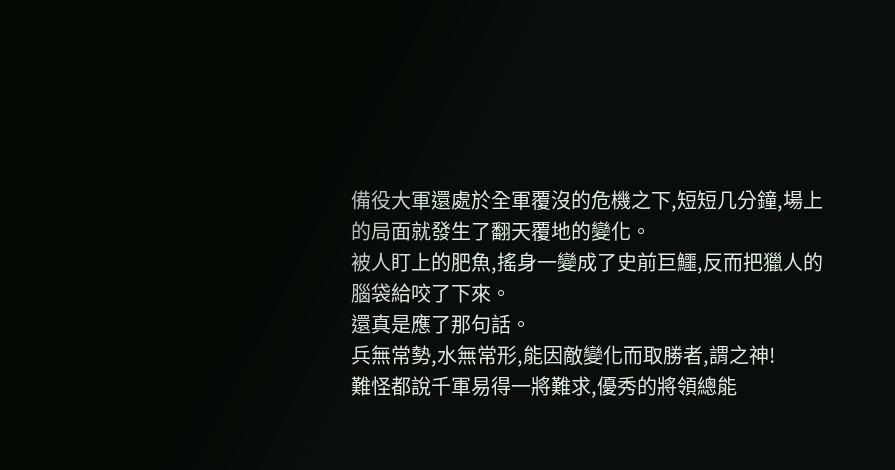備役大軍還處於全軍覆沒的危機之下,短短几分鐘,場上的局面就發生了翻天覆地的變化。
被人盯上的肥魚,搖身一變成了史前巨鱷,反而把獵人的腦袋給咬了下來。
還真是應了那句話。
兵無常勢,水無常形,能因敵變化而取勝者,謂之神!
難怪都說千軍易得一將難求,優秀的將領總能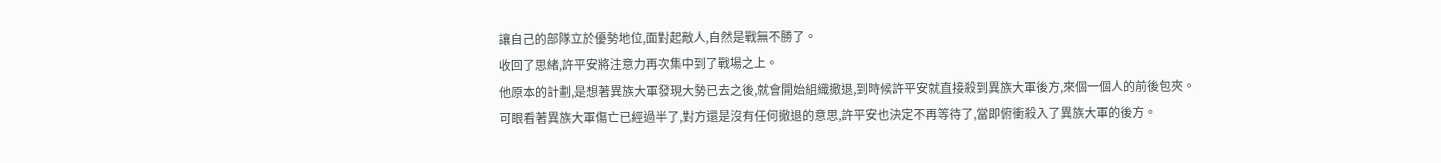讓自己的部隊立於優勢地位,面對起敵人,自然是戰無不勝了。
收回了思緒,許平安將注意力再次集中到了戰場之上。
他原本的計劃,是想著異族大軍發現大勢已去之後,就會開始組織撤退,到時候許平安就直接殺到異族大軍後方,來個一個人的前後包夾。
可眼看著異族大軍傷亡已經過半了,對方還是沒有任何撤退的意思,許平安也決定不再等待了,當即俯衝殺入了異族大軍的後方。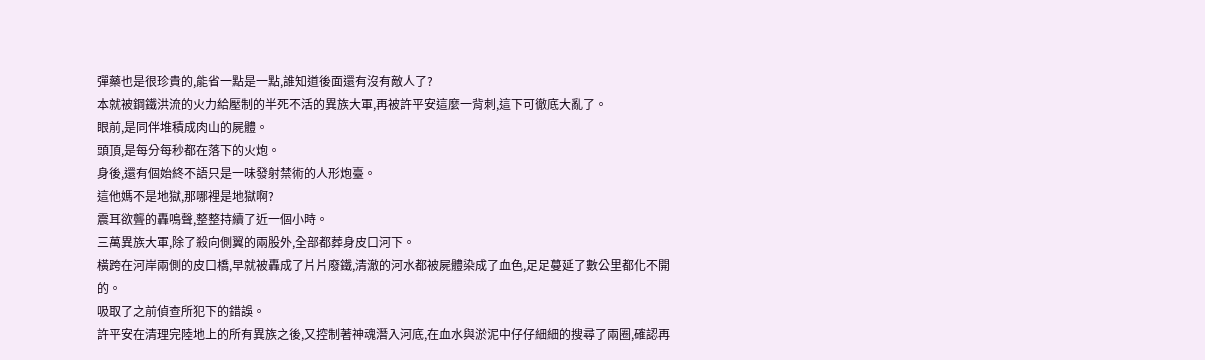彈藥也是很珍貴的,能省一點是一點,誰知道後面還有沒有敵人了?
本就被鋼鐵洪流的火力給壓制的半死不活的異族大軍,再被許平安這麼一背刺,這下可徹底大亂了。
眼前,是同伴堆積成肉山的屍體。
頭頂,是每分每秒都在落下的火炮。
身後,還有個始終不語只是一味發射禁術的人形炮臺。
這他媽不是地獄,那哪裡是地獄啊?
震耳欲聾的轟鳴聲,整整持續了近一個小時。
三萬異族大軍,除了殺向側翼的兩股外,全部都葬身皮口河下。
橫跨在河岸兩側的皮口橋,早就被轟成了片片廢鐵,清澈的河水都被屍體染成了血色,足足蔓延了數公里都化不開的。
吸取了之前偵查所犯下的錯誤。
許平安在清理完陸地上的所有異族之後,又控制著神魂潛入河底,在血水與淤泥中仔仔細細的搜尋了兩圈,確認再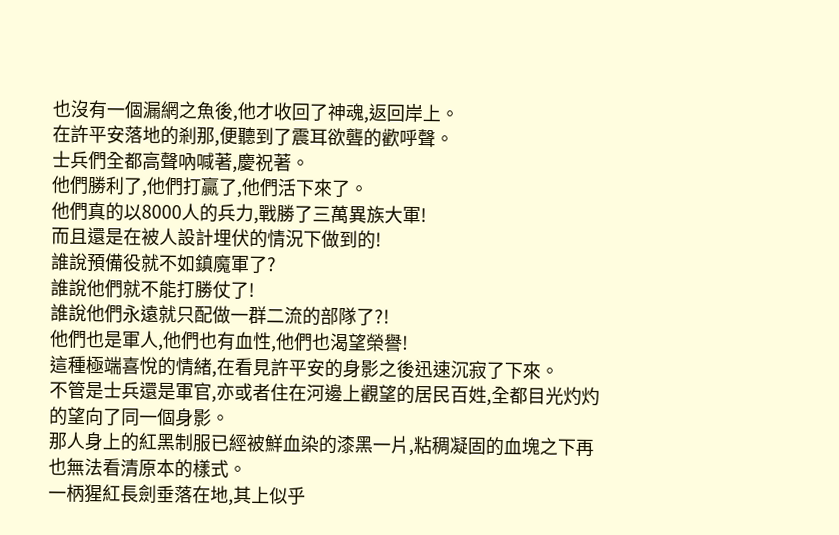也沒有一個漏網之魚後,他才收回了神魂,返回岸上。
在許平安落地的剎那,便聽到了震耳欲聾的歡呼聲。
士兵們全都高聲吶喊著,慶祝著。
他們勝利了,他們打贏了,他們活下來了。
他們真的以8000人的兵力,戰勝了三萬異族大軍!
而且還是在被人設計埋伏的情況下做到的!
誰說預備役就不如鎮魔軍了?
誰說他們就不能打勝仗了!
誰說他們永遠就只配做一群二流的部隊了?!
他們也是軍人,他們也有血性,他們也渴望榮譽!
這種極端喜悅的情緒,在看見許平安的身影之後迅速沉寂了下來。
不管是士兵還是軍官,亦或者住在河邊上觀望的居民百姓,全都目光灼灼的望向了同一個身影。
那人身上的紅黑制服已經被鮮血染的漆黑一片,粘稠凝固的血塊之下再也無法看清原本的樣式。
一柄猩紅長劍垂落在地,其上似乎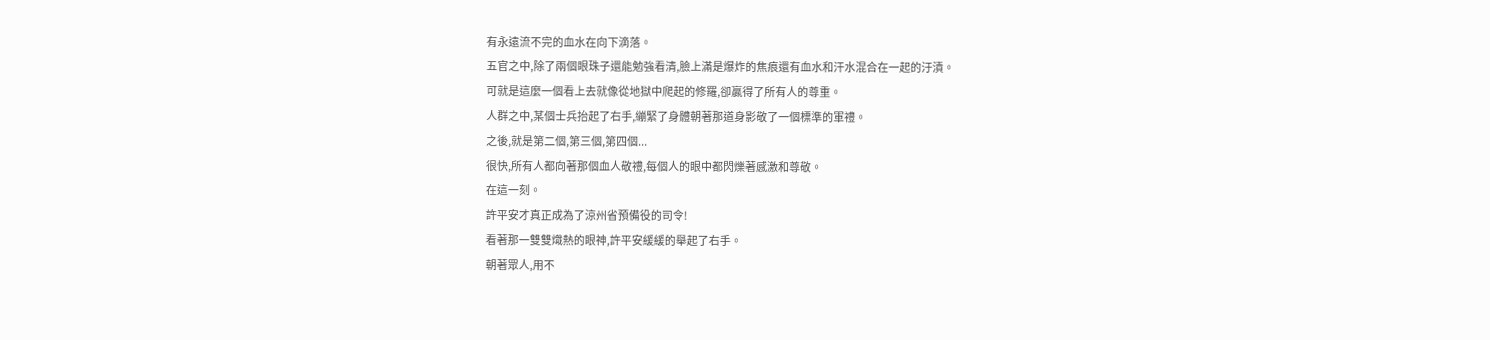有永遠流不完的血水在向下滴落。
五官之中,除了兩個眼珠子還能勉強看清,臉上滿是爆炸的焦痕還有血水和汗水混合在一起的汙漬。
可就是這麼一個看上去就像從地獄中爬起的修羅,卻贏得了所有人的尊重。
人群之中,某個士兵抬起了右手,繃緊了身體朝著那道身影敬了一個標準的軍禮。
之後,就是第二個,第三個,第四個...
很快,所有人都向著那個血人敬禮,每個人的眼中都閃爍著感激和尊敬。
在這一刻。
許平安才真正成為了涼州省預備役的司令!
看著那一雙雙熾熱的眼神,許平安緩緩的舉起了右手。
朝著眾人,用不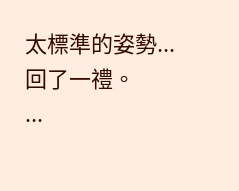太標準的姿勢...
回了一禮。
...